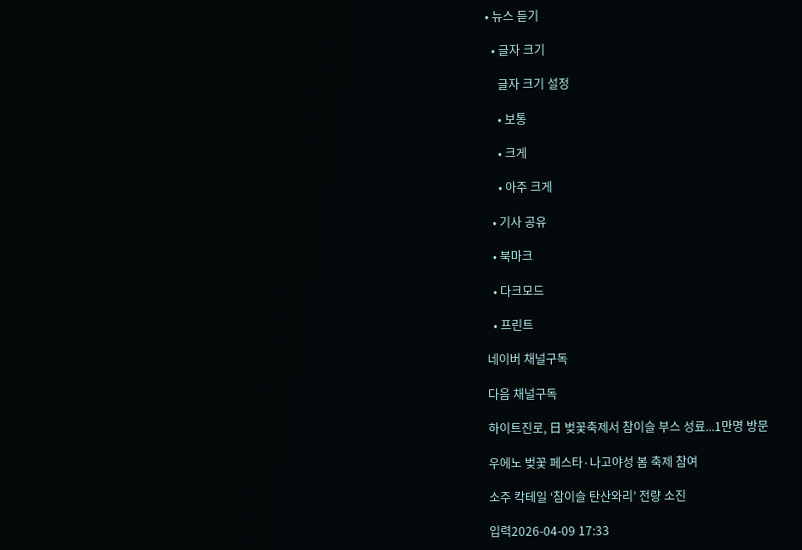• 뉴스 듣기

  • 글자 크기

    글자 크기 설정

    • 보통

    • 크게

    • 아주 크게

  • 기사 공유

  • 북마크

  • 다크모드

  • 프린트

네이버 채널구독

다음 채널구독

하이트진로, 日 벚꽃축제서 참이슬 부스 성료...1만명 방문

우에노 벚꽃 페스타·나고야성 봄 축제 참여

소주 칵테일 ‘참이슬 탄산와리’ 전량 소진

입력2026-04-09 17:33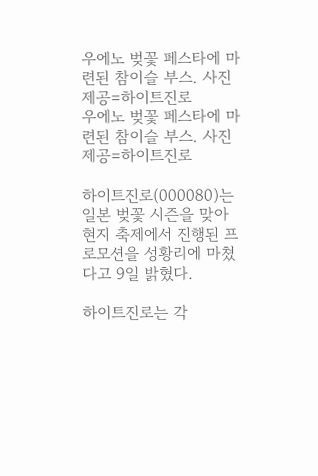우에노 벚꽃 페스타에 마련된 참이슬 부스. 사진 제공=하이트진로
우에노 벚꽃 페스타에 마련된 참이슬 부스. 사진 제공=하이트진로

하이트진로(000080)는 일본 벚꽃 시즌을 맞아 현지 축제에서 진행된 프로모션을 성황리에 마쳤다고 9일 밝혔다.

하이트진로는 각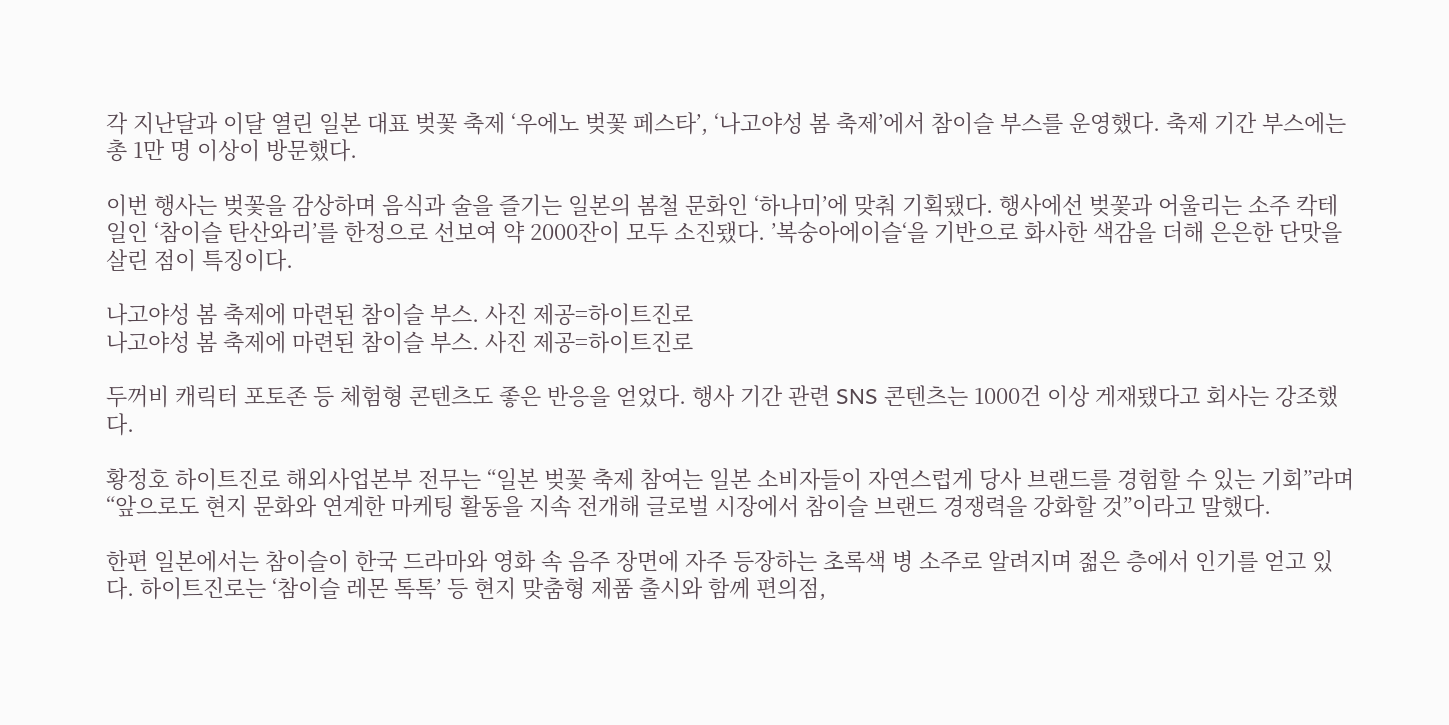각 지난달과 이달 열린 일본 대표 벚꽃 축제 ‘우에노 벚꽃 페스타’, ‘나고야성 봄 축제’에서 참이슬 부스를 운영했다. 축제 기간 부스에는 총 1만 명 이상이 방문했다.

이번 행사는 벚꽃을 감상하며 음식과 술을 즐기는 일본의 봄철 문화인 ‘하나미’에 맞춰 기획됐다. 행사에선 벚꽃과 어울리는 소주 칵테일인 ‘참이슬 탄산와리’를 한정으로 선보여 약 2000잔이 모두 소진됐다. ’복숭아에이슬‘을 기반으로 화사한 색감을 더해 은은한 단맛을 살린 점이 특징이다.

나고야성 봄 축제에 마련된 참이슬 부스. 사진 제공=하이트진로
나고야성 봄 축제에 마련된 참이슬 부스. 사진 제공=하이트진로

두꺼비 캐릭터 포토존 등 체험형 콘텐츠도 좋은 반응을 얻었다. 행사 기간 관련 SNS 콘텐츠는 1000건 이상 게재됐다고 회사는 강조했다.

황정호 하이트진로 해외사업본부 전무는 “일본 벚꽃 축제 참여는 일본 소비자들이 자연스럽게 당사 브랜드를 경험할 수 있는 기회”라며 “앞으로도 현지 문화와 연계한 마케팅 활동을 지속 전개해 글로벌 시장에서 참이슬 브랜드 경쟁력을 강화할 것”이라고 말했다.

한편 일본에서는 참이슬이 한국 드라마와 영화 속 음주 장면에 자주 등장하는 초록색 병 소주로 알려지며 젊은 층에서 인기를 얻고 있다. 하이트진로는 ‘참이슬 레몬 톡톡’ 등 현지 맞춤형 제품 출시와 함께 편의점,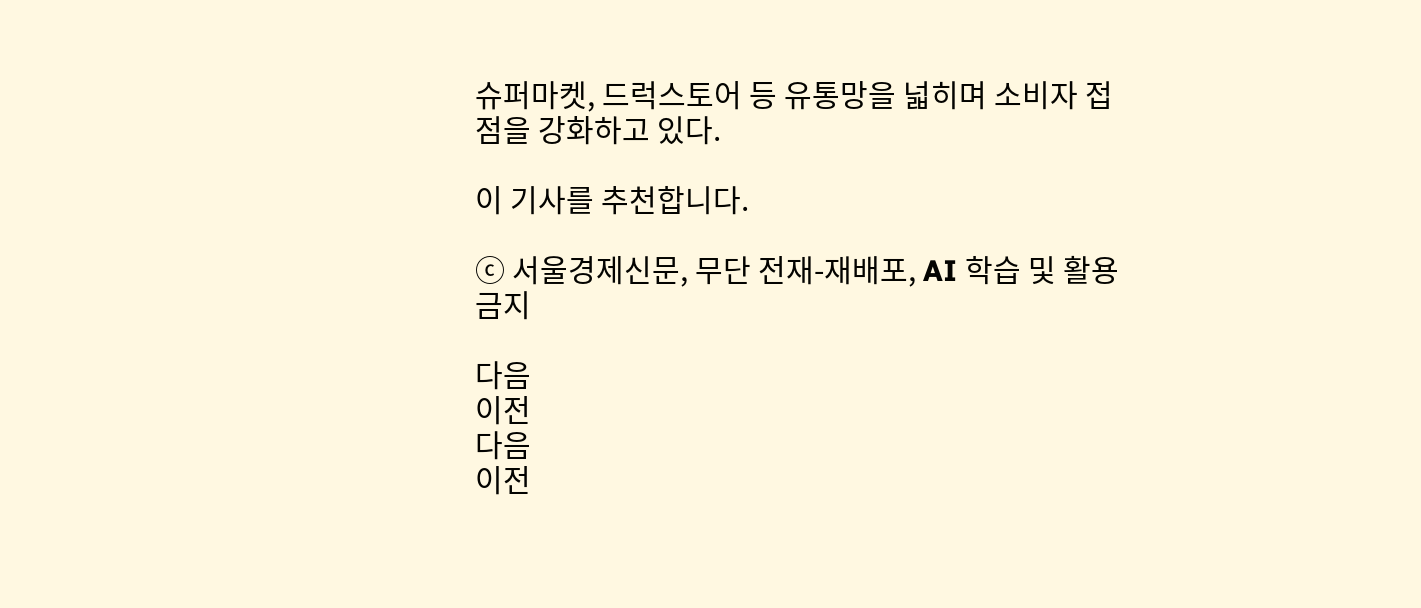슈퍼마켓, 드럭스토어 등 유통망을 넓히며 소비자 접점을 강화하고 있다.

이 기사를 추천합니다.

ⓒ 서울경제신문, 무단 전재-재배포, AI 학습 및 활용 금지

다음
이전
다음
이전